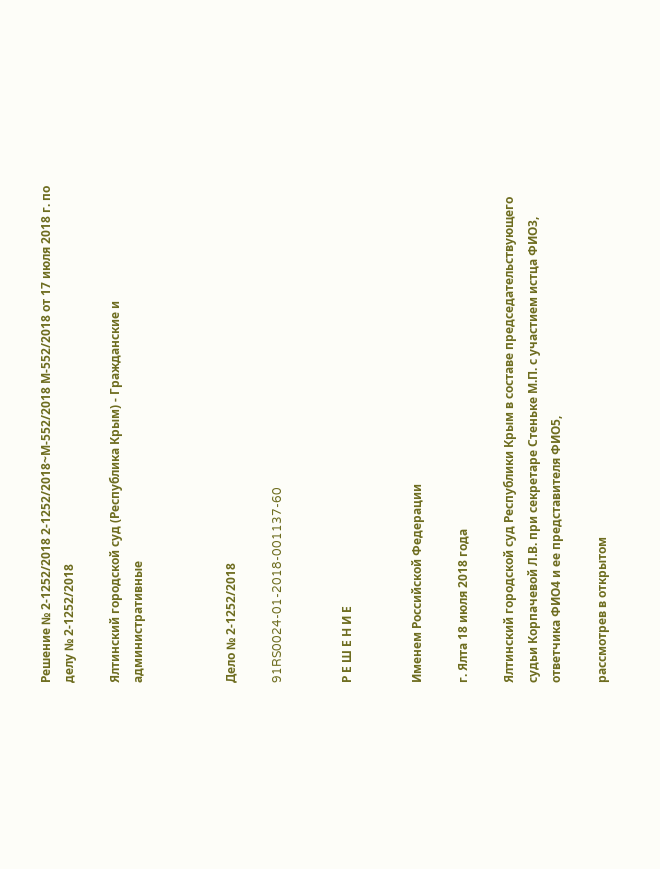Решение № 2-1252/2018 2-1252/2018~М-552/2018 М-552/2018 от 17 июля 2018 г. по делу № 2-1252/2018

Ялтинский городской суд (Республика Крым) - Гражданские и административные



Дело № 2-1252/2018

91RS0024-01-2018-001137-60


Р Е Ш Е Н И Е


Именем Российской Федерации

г. Ялта 18 июля 2018 года

Ялтинский городской суд Республики Крым в составе председательствующего судьи Корпачевой Л.В. при секретаре Стеньке М.П. с участием истца ФИО3, ответчика ФИО4 и ее представителя ФИО5,

рассмотрев в открытом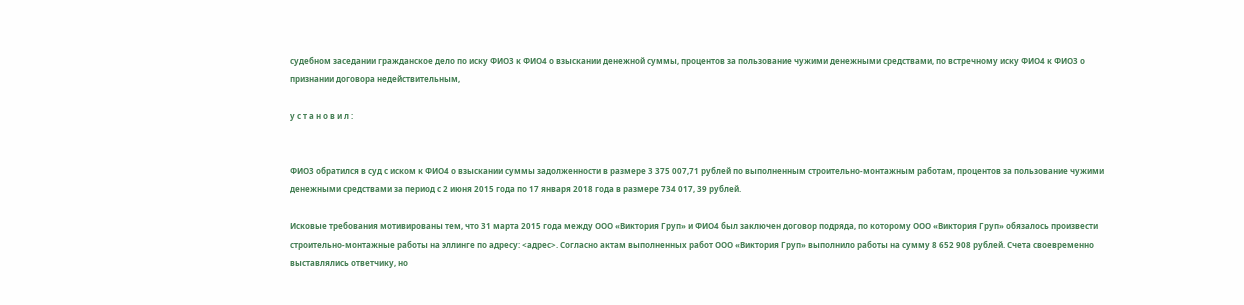судебном заседании гражданское дело по иску ФИО3 к ФИО4 о взыскании денежной суммы, процентов за пользование чужими денежными средствами, по встречному иску ФИО4 к ФИО3 о признании договора недействительным,

у с т а н о в и л :


ФИО3 обратился в суд с иском к ФИО4 о взыскании суммы задолженности в размере 3 375 007,71 рублей по выполненным строительно-монтажным работам, процентов за пользование чужими денежными средствами за период с 2 июня 2015 года по 17 января 2018 года в размере 734 017, 39 рублей.

Исковые требования мотивированы тем, что 31 марта 2015 года между ООО «Виктория Груп» и ФИО4 был заключен договор подряда, по которому ООО «Виктория Груп» обязалось произвести строительно-монтажные работы на эллинге по адресу: <адрес>. Согласно актам выполненных работ ООО «Виктория Груп» выполнило работы на сумму 8 652 908 рублей. Счета своевременно выставлялись ответчику, но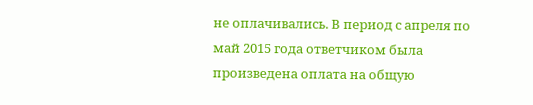не оплачивались. В период с апреля по май 2015 года ответчиком была произведена оплата на общую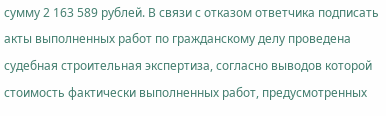сумму 2 163 589 рублей. В связи с отказом ответчика подписать акты выполненных работ по гражданскому делу проведена судебная строительная экспертиза, согласно выводов которой стоимость фактически выполненных работ, предусмотренных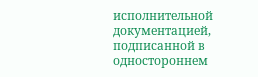исполнительной документацией, подписанной в одностороннем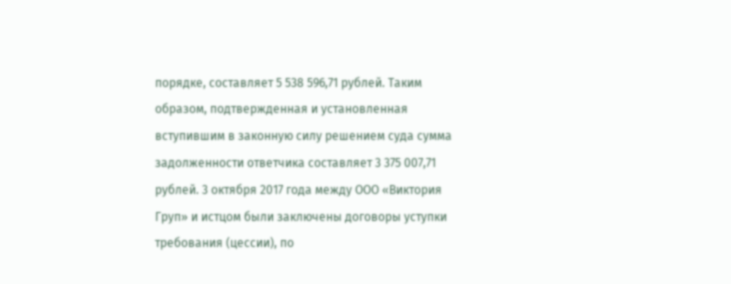порядке, составляет 5 538 596,71 рублей. Таким образом, подтвержденная и установленная вступившим в законную силу решением суда сумма задолженности ответчика составляет 3 375 007,71 рублей. 3 октября 2017 года между ООО «Виктория Груп» и истцом были заключены договоры уступки требования (цессии), по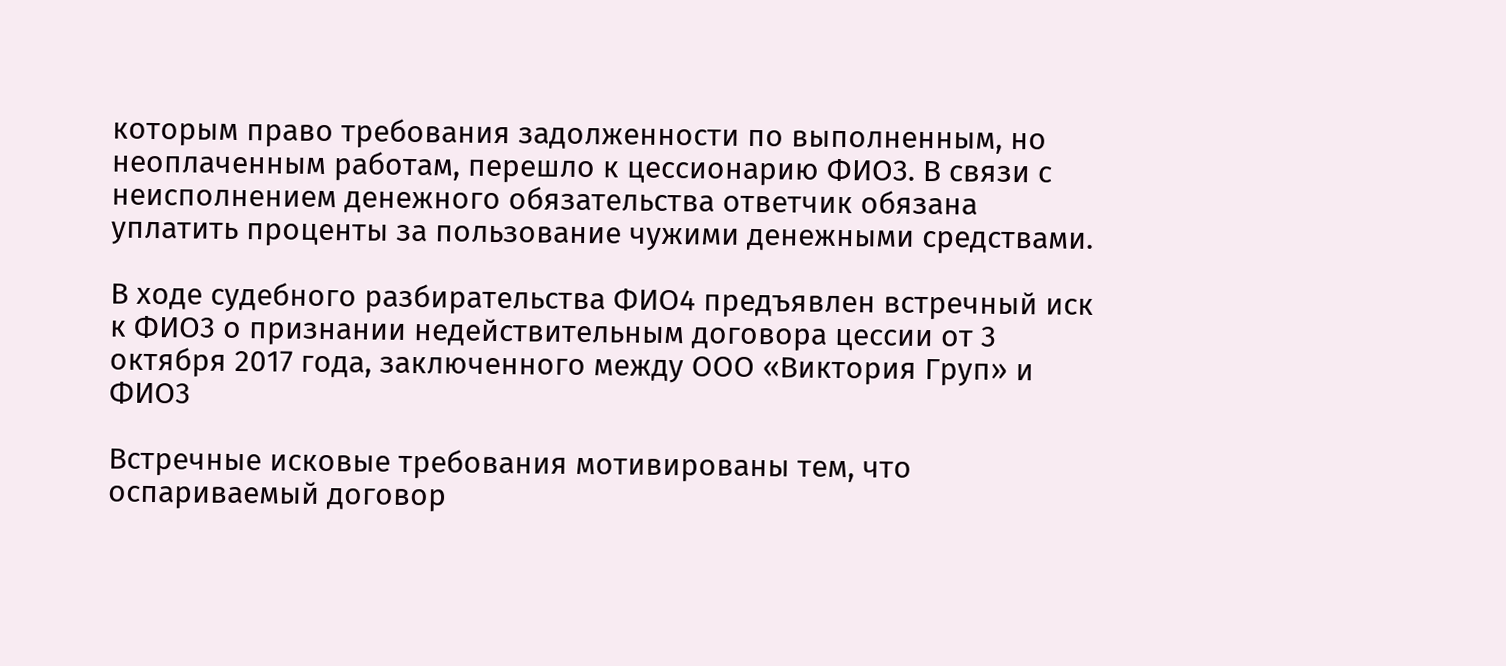которым право требования задолженности по выполненным, но неоплаченным работам, перешло к цессионарию ФИО3. В связи с неисполнением денежного обязательства ответчик обязана уплатить проценты за пользование чужими денежными средствами.

В ходе судебного разбирательства ФИО4 предъявлен встречный иск к ФИО3 о признании недействительным договора цессии от 3 октября 2017 года, заключенного между ООО «Виктория Груп» и ФИО3

Встречные исковые требования мотивированы тем, что оспариваемый договор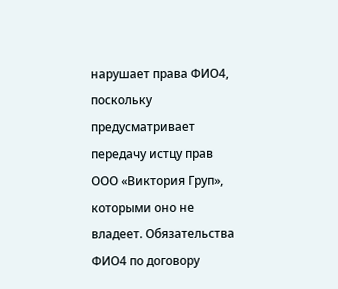нарушает права ФИО4, поскольку предусматривает передачу истцу прав ООО «Виктория Груп», которыми оно не владеет. Обязательства ФИО4 по договору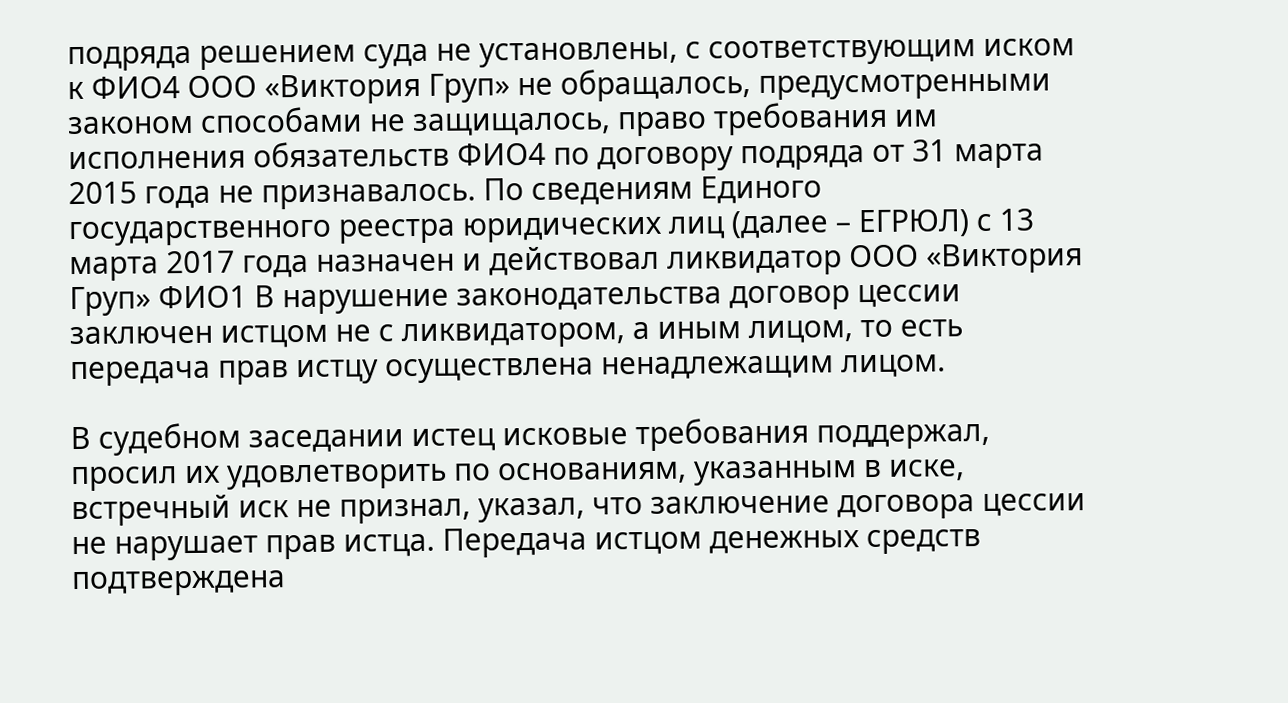подряда решением суда не установлены, с соответствующим иском к ФИО4 ООО «Виктория Груп» не обращалось, предусмотренными законом способами не защищалось, право требования им исполнения обязательств ФИО4 по договору подряда от 31 марта 2015 года не признавалось. По сведениям Единого государственного реестра юридических лиц (далее – ЕГРЮЛ) с 13 марта 2017 года назначен и действовал ликвидатор ООО «Виктория Груп» ФИО1 В нарушение законодательства договор цессии заключен истцом не с ликвидатором, а иным лицом, то есть передача прав истцу осуществлена ненадлежащим лицом.

В судебном заседании истец исковые требования поддержал, просил их удовлетворить по основаниям, указанным в иске, встречный иск не признал, указал, что заключение договора цессии не нарушает прав истца. Передача истцом денежных средств подтверждена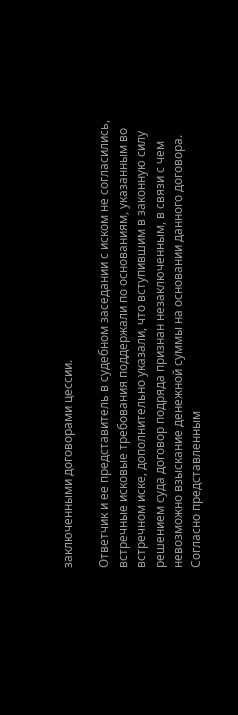заключенными договорами цессии.

Ответчик и ее представитель в судебном заседании с иском не согласились, встречные исковые требования поддержали по основаниям, указанным во встречном иске, дополнительно указали, что вступившим в законную силу решением суда договор подряда признан незаключенным, в связи с чем невозможно взыскание денежной суммы на основании данного договора. Согласно представленным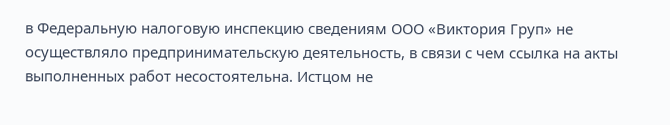в Федеральную налоговую инспекцию сведениям ООО «Виктория Груп» не осуществляло предпринимательскую деятельность, в связи с чем ссылка на акты выполненных работ несостоятельна. Истцом не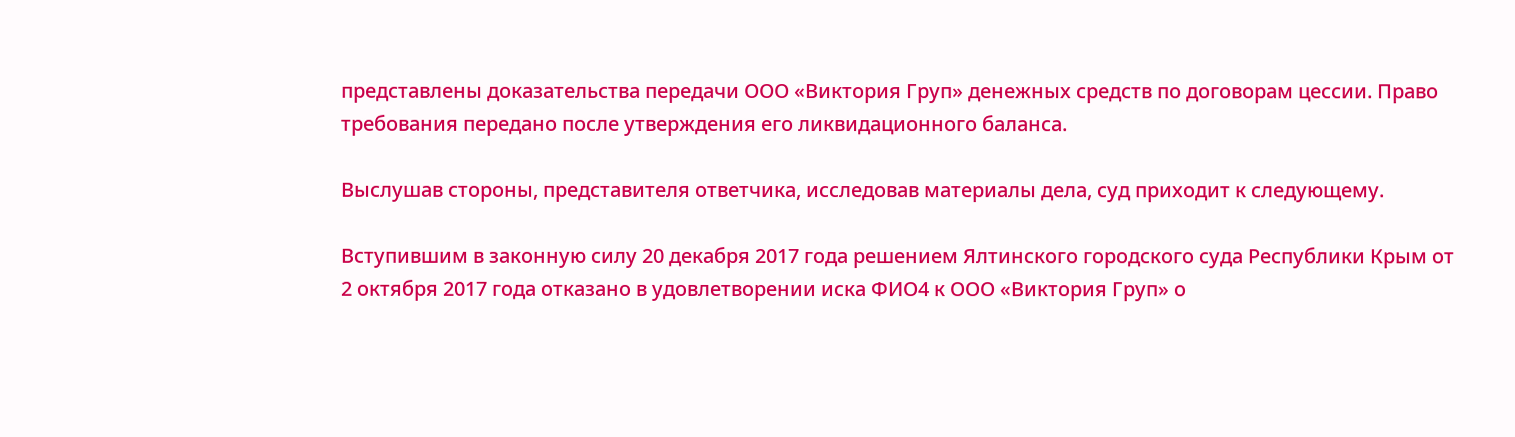представлены доказательства передачи ООО «Виктория Груп» денежных средств по договорам цессии. Право требования передано после утверждения его ликвидационного баланса.

Выслушав стороны, представителя ответчика, исследовав материалы дела, суд приходит к следующему.

Вступившим в законную силу 20 декабря 2017 года решением Ялтинского городского суда Республики Крым от 2 октября 2017 года отказано в удовлетворении иска ФИО4 к ООО «Виктория Груп» о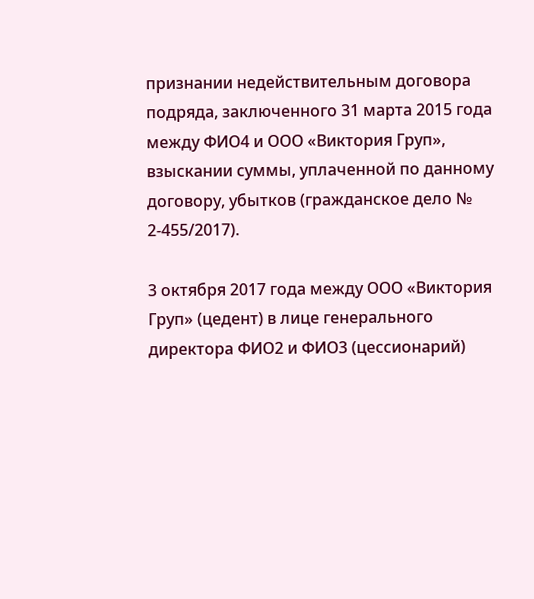признании недействительным договора подряда, заключенного 31 марта 2015 года между ФИО4 и ООО «Виктория Груп», взыскании суммы, уплаченной по данному договору, убытков (гражданское дело № 2-455/2017).

3 октября 2017 года между ООО «Виктория Груп» (цедент) в лице генерального директора ФИО2 и ФИО3 (цессионарий)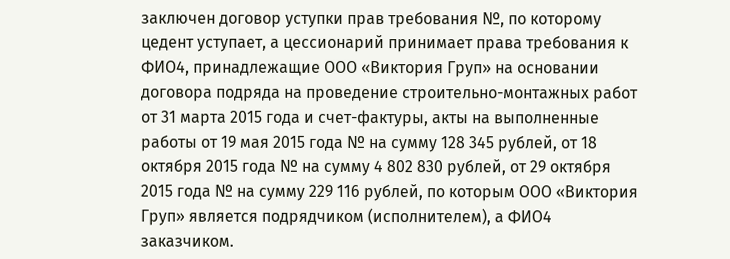заключен договор уступки прав требования №, по которому цедент уступает, а цессионарий принимает права требования к ФИО4, принадлежащие ООО «Виктория Груп» на основании договора подряда на проведение строительно-монтажных работ от 31 марта 2015 года и счет-фактуры, акты на выполненные работы от 19 мая 2015 года № на сумму 128 345 рублей, от 18 октября 2015 года № на сумму 4 802 830 рублей, от 29 октября 2015 года № на сумму 229 116 рублей, по которым ООО «Виктория Груп» является подрядчиком (исполнителем), а ФИО4 заказчиком.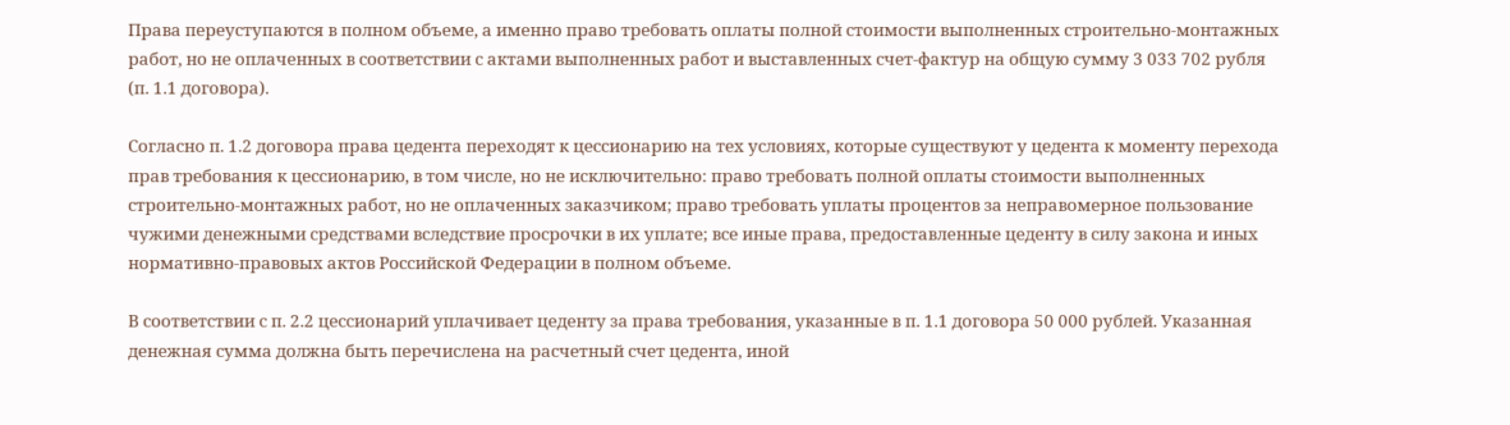Права переуступаются в полном объеме, а именно право требовать оплаты полной стоимости выполненных строительно-монтажных работ, но не оплаченных в соответствии с актами выполненных работ и выставленных счет-фактур на общую сумму 3 033 702 рубля (п. 1.1 договора).

Согласно п. 1.2 договора права цедента переходят к цессионарию на тех условиях, которые существуют у цедента к моменту перехода прав требования к цессионарию, в том числе, но не исключительно: право требовать полной оплаты стоимости выполненных строительно-монтажных работ, но не оплаченных заказчиком; право требовать уплаты процентов за неправомерное пользование чужими денежными средствами вследствие просрочки в их уплате; все иные права, предоставленные цеденту в силу закона и иных нормативно-правовых актов Российской Федерации в полном объеме.

В соответствии с п. 2.2 цессионарий уплачивает цеденту за права требования, указанные в п. 1.1 договора 50 000 рублей. Указанная денежная сумма должна быть перечислена на расчетный счет цедента, иной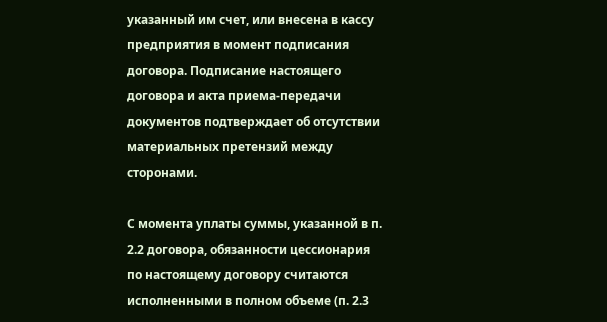указанный им счет, или внесена в кассу предприятия в момент подписания договора. Подписание настоящего договора и акта приема-передачи документов подтверждает об отсутствии материальных претензий между сторонами.

С момента уплаты суммы, указанной в п. 2.2 договора, обязанности цессионария по настоящему договору считаются исполненными в полном объеме (п. 2.3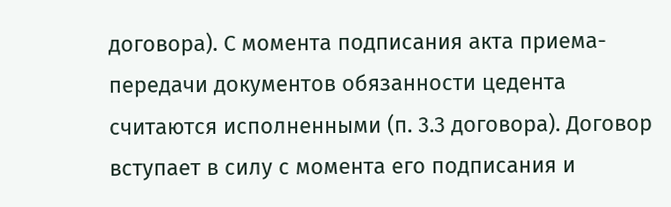договора). С момента подписания акта приема-передачи документов обязанности цедента считаются исполненными (п. 3.3 договора). Договор вступает в силу с момента его подписания и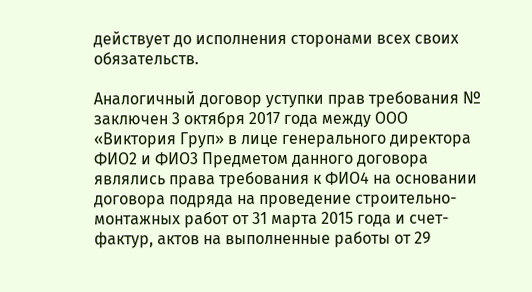действует до исполнения сторонами всех своих обязательств.

Аналогичный договор уступки прав требования № заключен 3 октября 2017 года между ООО «Виктория Груп» в лице генерального директора ФИО2 и ФИО3 Предметом данного договора являлись права требования к ФИО4 на основании договора подряда на проведение строительно-монтажных работ от 31 марта 2015 года и счет-фактур, актов на выполненные работы от 29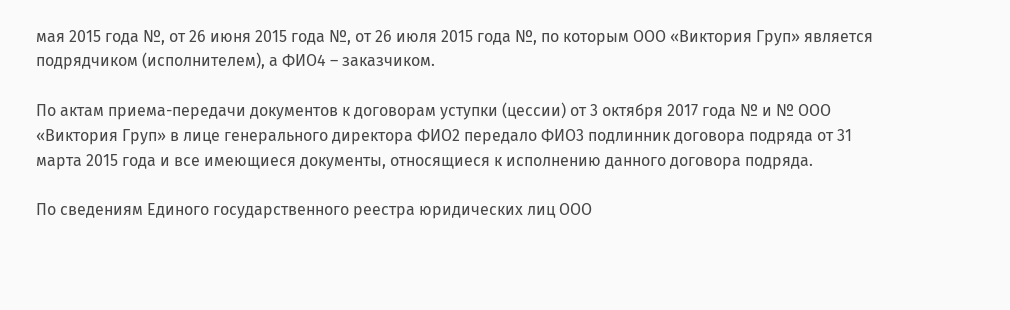мая 2015 года №, от 26 июня 2015 года №, от 26 июля 2015 года №, по которым ООО «Виктория Груп» является подрядчиком (исполнителем), а ФИО4 – заказчиком.

По актам приема-передачи документов к договорам уступки (цессии) от 3 октября 2017 года № и № ООО «Виктория Груп» в лице генерального директора ФИО2 передало ФИО3 подлинник договора подряда от 31 марта 2015 года и все имеющиеся документы, относящиеся к исполнению данного договора подряда.

По сведениям Единого государственного реестра юридических лиц ООО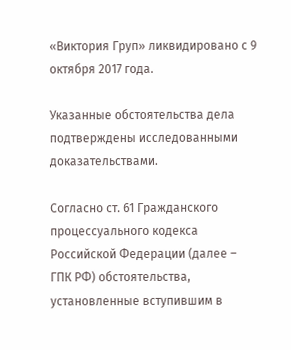«Виктория Груп» ликвидировано с 9 октября 2017 года.

Указанные обстоятельства дела подтверждены исследованными доказательствами.

Согласно ст. 61 Гражданского процессуального кодекса Российской Федерации (далее – ГПК РФ) обстоятельства, установленные вступившим в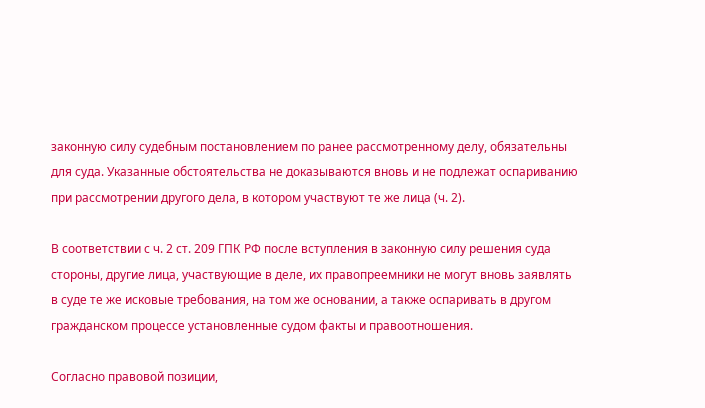законную силу судебным постановлением по ранее рассмотренному делу, обязательны для суда. Указанные обстоятельства не доказываются вновь и не подлежат оспариванию при рассмотрении другого дела, в котором участвуют те же лица (ч. 2).

В соответствии с ч. 2 ст. 209 ГПК РФ после вступления в законную силу решения суда стороны, другие лица, участвующие в деле, их правопреемники не могут вновь заявлять в суде те же исковые требования, на том же основании, а также оспаривать в другом гражданском процессе установленные судом факты и правоотношения.

Согласно правовой позиции,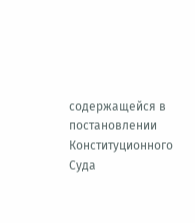содержащейся в постановлении Конституционного Суда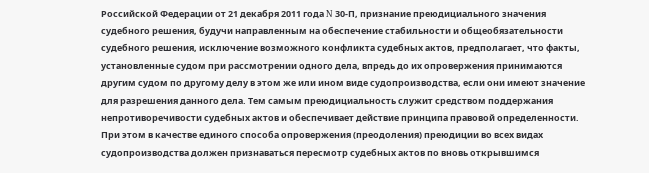Российской Федерации от 21 декабря 2011 года N 30-П, признание преюдициального значения судебного решения, будучи направленным на обеспечение стабильности и общеобязательности судебного решения, исключение возможного конфликта судебных актов, предполагает, что факты, установленные судом при рассмотрении одного дела, впредь до их опровержения принимаются другим судом по другому делу в этом же или ином виде судопроизводства, если они имеют значение для разрешения данного дела. Тем самым преюдициальность служит средством поддержания непротиворечивости судебных актов и обеспечивает действие принципа правовой определенности. При этом в качестве единого способа опровержения (преодоления) преюдиции во всех видах судопроизводства должен признаваться пересмотр судебных актов по вновь открывшимся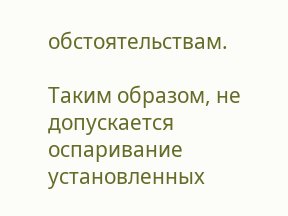обстоятельствам.

Таким образом, не допускается оспаривание установленных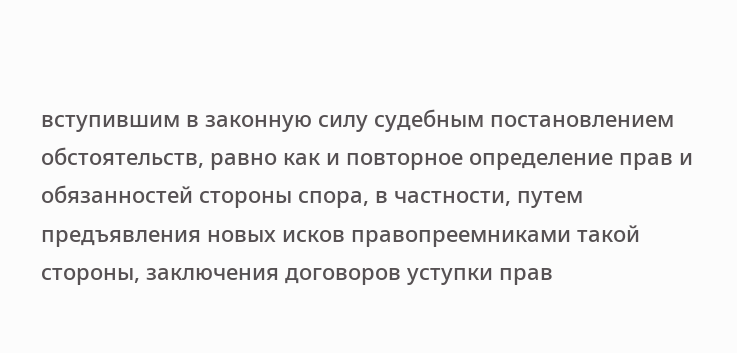вступившим в законную силу судебным постановлением обстоятельств, равно как и повторное определение прав и обязанностей стороны спора, в частности, путем предъявления новых исков правопреемниками такой стороны, заключения договоров уступки прав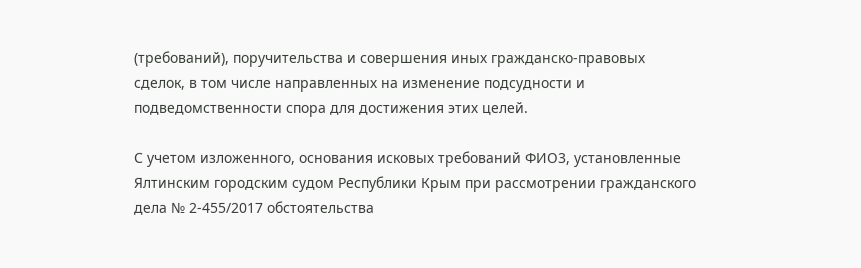(требований), поручительства и совершения иных гражданско-правовых сделок, в том числе направленных на изменение подсудности и подведомственности спора для достижения этих целей.

С учетом изложенного, основания исковых требований ФИО3, установленные Ялтинским городским судом Республики Крым при рассмотрении гражданского дела № 2-455/2017 обстоятельства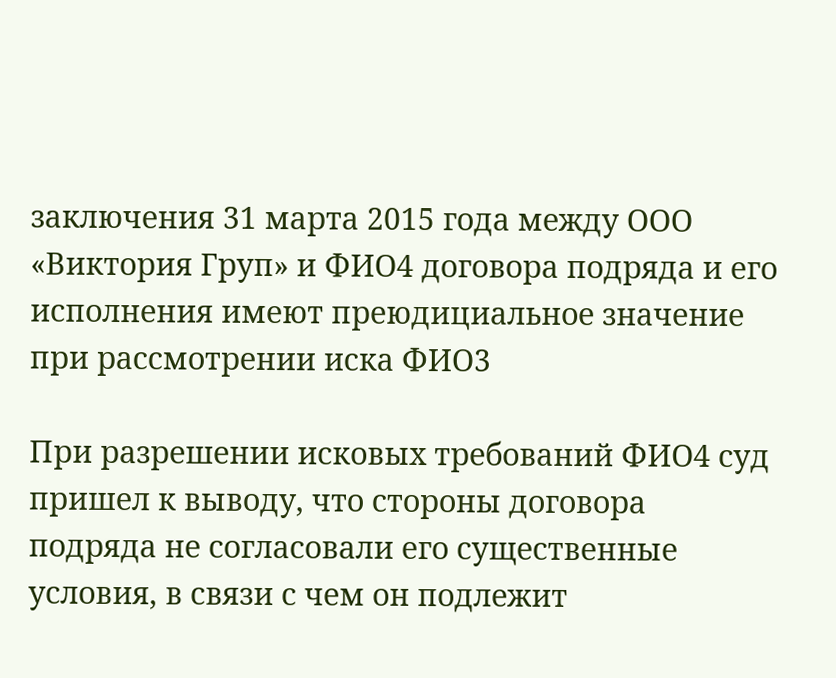заключения 31 марта 2015 года между ООО «Виктория Груп» и ФИО4 договора подряда и его исполнения имеют преюдициальное значение при рассмотрении иска ФИО3

При разрешении исковых требований ФИО4 суд пришел к выводу, что стороны договора подряда не согласовали его существенные условия, в связи с чем он подлежит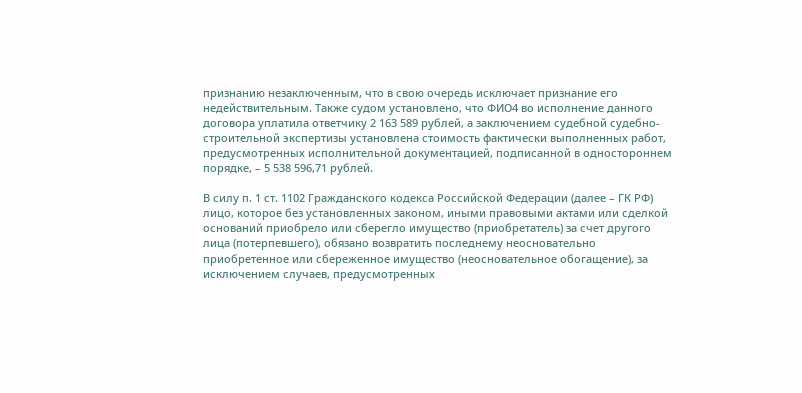признанию незаключенным, что в свою очередь исключает признание его недействительным. Также судом установлено, что ФИО4 во исполнение данного договора уплатила ответчику 2 163 589 рублей, а заключением судебной судебно-строительной экспертизы установлена стоимость фактически выполненных работ, предусмотренных исполнительной документацией, подписанной в одностороннем порядке, – 5 538 596,71 рублей.

В силу п. 1 ст. 1102 Гражданского кодекса Российской Федерации (далее – ГК РФ) лицо, которое без установленных законом, иными правовыми актами или сделкой оснований приобрело или сберегло имущество (приобретатель) за счет другого лица (потерпевшего), обязано возвратить последнему неосновательно приобретенное или сбереженное имущество (неосновательное обогащение), за исключением случаев, предусмотренных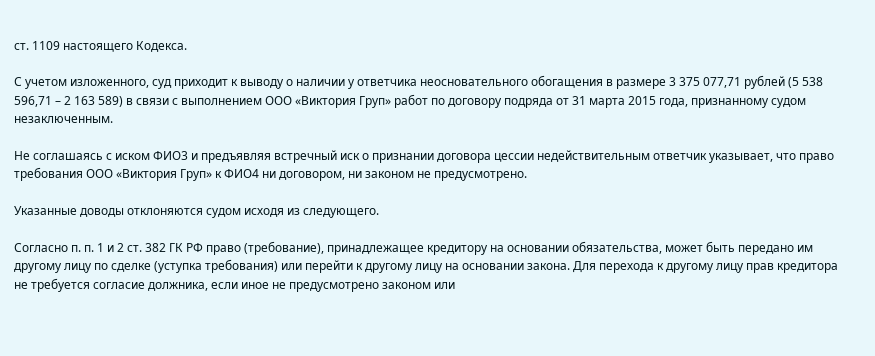ст. 1109 настоящего Кодекса.

С учетом изложенного, суд приходит к выводу о наличии у ответчика неосновательного обогащения в размере 3 375 077,71 рублей (5 538 596,71 – 2 163 589) в связи с выполнением ООО «Виктория Груп» работ по договору подряда от 31 марта 2015 года, признанному судом незаключенным.

Не соглашаясь с иском ФИО3 и предъявляя встречный иск о признании договора цессии недействительным ответчик указывает, что право требования ООО «Виктория Груп» к ФИО4 ни договором, ни законом не предусмотрено.

Указанные доводы отклоняются судом исходя из следующего.

Согласно п. п. 1 и 2 ст. 382 ГК РФ право (требование), принадлежащее кредитору на основании обязательства, может быть передано им другому лицу по сделке (уступка требования) или перейти к другому лицу на основании закона. Для перехода к другому лицу прав кредитора не требуется согласие должника, если иное не предусмотрено законом или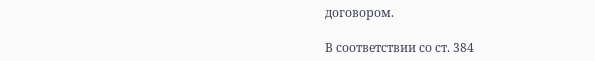договором.

В соответствии со ст. 384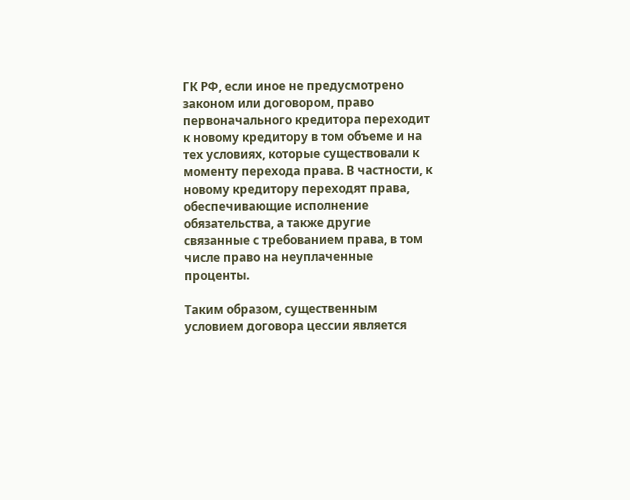ГК РФ, если иное не предусмотрено законом или договором, право первоначального кредитора переходит к новому кредитору в том объеме и на тех условиях, которые существовали к моменту перехода права. В частности, к новому кредитору переходят права, обеспечивающие исполнение обязательства, а также другие связанные с требованием права, в том числе право на неуплаченные проценты.

Таким образом, существенным условием договора цессии является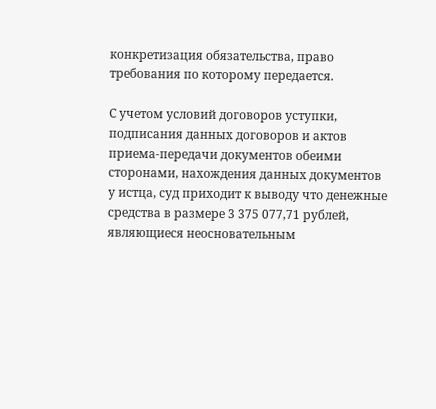конкретизация обязательства, право требования по которому передается.

С учетом условий договоров уступки, подписания данных договоров и актов приема-передачи документов обеими сторонами, нахождения данных документов у истца, суд приходит к выводу что денежные средства в размере 3 375 077,71 рублей, являющиеся неосновательным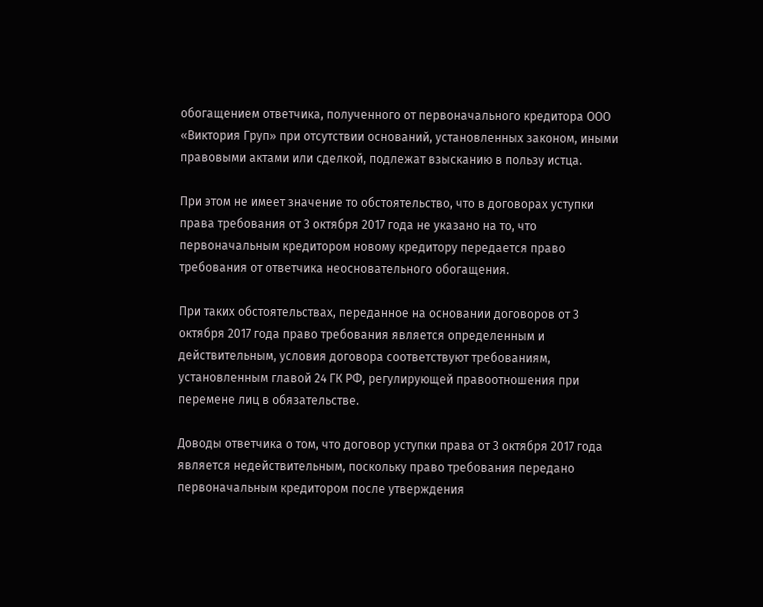обогащением ответчика, полученного от первоначального кредитора ООО «Виктория Груп» при отсутствии оснований, установленных законом, иными правовыми актами или сделкой, подлежат взысканию в пользу истца.

При этом не имеет значение то обстоятельство, что в договорах уступки права требования от 3 октября 2017 года не указано на то, что первоначальным кредитором новому кредитору передается право требования от ответчика неосновательного обогащения.

При таких обстоятельствах, переданное на основании договоров от 3 октября 2017 года право требования является определенным и действительным, условия договора соответствуют требованиям, установленным главой 24 ГК РФ, регулирующей правоотношения при перемене лиц в обязательстве.

Доводы ответчика о том, что договор уступки права от 3 октября 2017 года является недействительным, поскольку право требования передано первоначальным кредитором после утверждения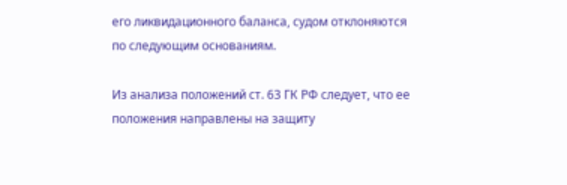его ликвидационного баланса, судом отклоняются по следующим основаниям.

Из анализа положений ст. 63 ГК РФ следует, что ее положения направлены на защиту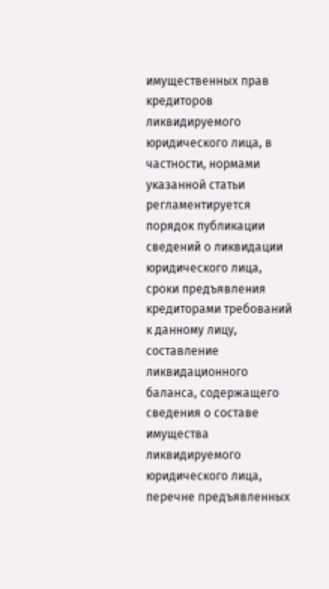имущественных прав кредиторов ликвидируемого юридического лица, в частности, нормами указанной статьи регламентируется порядок публикации сведений о ликвидации юридического лица, сроки предъявления кредиторами требований к данному лицу, составление ликвидационного баланса, содержащего сведения о составе имущества ликвидируемого юридического лица, перечне предъявленных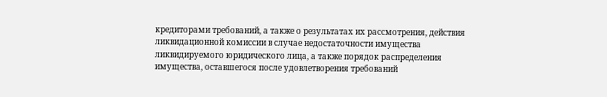кредиторами требований, а также о результатах их рассмотрения, действия ликвидационной комиссии в случае недостаточности имущества ликвидируемого юридического лица, а также порядок распределения имущества, оставшегося после удовлетворения требований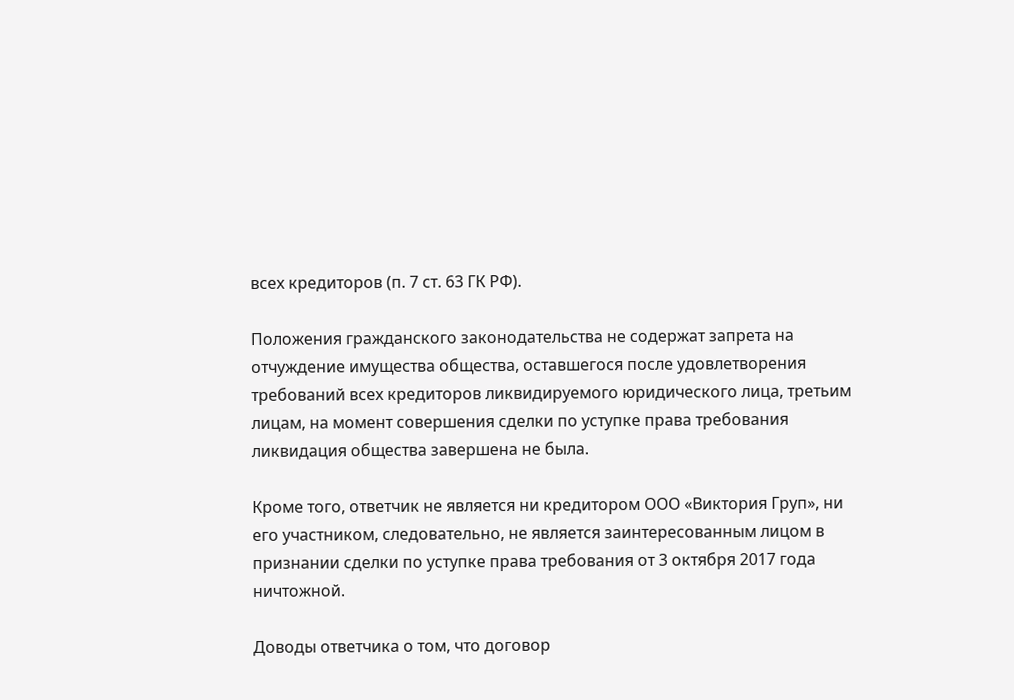всех кредиторов (п. 7 ст. 63 ГК РФ).

Положения гражданского законодательства не содержат запрета на отчуждение имущества общества, оставшегося после удовлетворения требований всех кредиторов ликвидируемого юридического лица, третьим лицам, на момент совершения сделки по уступке права требования ликвидация общества завершена не была.

Кроме того, ответчик не является ни кредитором ООО «Виктория Груп», ни его участником, следовательно, не является заинтересованным лицом в признании сделки по уступке права требования от 3 октября 2017 года ничтожной.

Доводы ответчика о том, что договор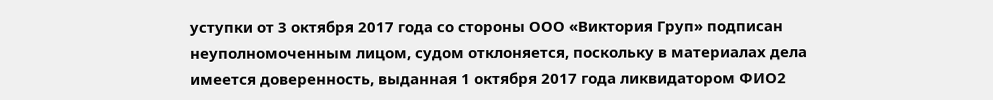уступки от 3 октября 2017 года со стороны ООО «Виктория Груп» подписан неуполномоченным лицом, судом отклоняется, поскольку в материалах дела имеется доверенность, выданная 1 октября 2017 года ликвидатором ФИО2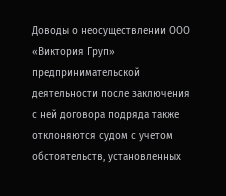Доводы о неосуществлении ООО «Виктория Груп» предпринимательской деятельности после заключения с ней договора подряда также отклоняются судом с учетом обстоятельств, установленных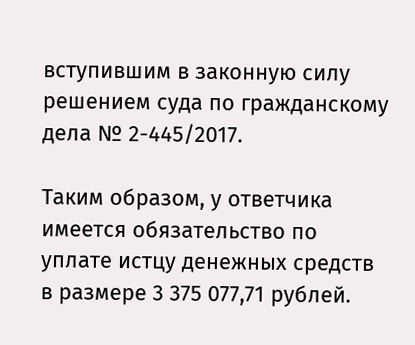вступившим в законную силу решением суда по гражданскому дела № 2-445/2017.

Таким образом, у ответчика имеется обязательство по уплате истцу денежных средств в размере 3 375 077,71 рублей.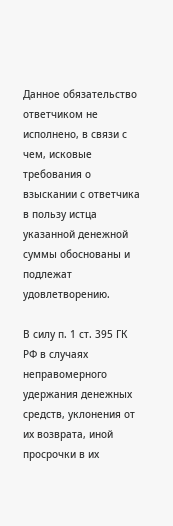Данное обязательство ответчиком не исполнено, в связи с чем, исковые требования о взыскании с ответчика в пользу истца указанной денежной суммы обоснованы и подлежат удовлетворению.

В силу п. 1 ст. 395 ГК РФ в случаях неправомерного удержания денежных средств, уклонения от их возврата, иной просрочки в их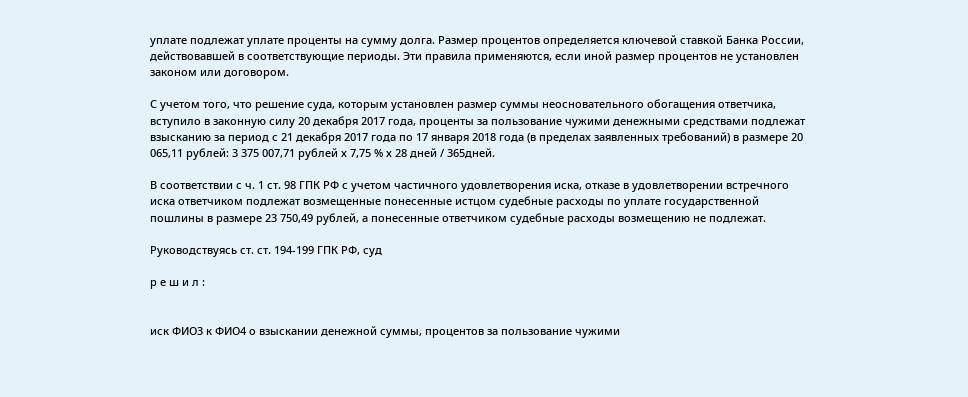уплате подлежат уплате проценты на сумму долга. Размер процентов определяется ключевой ставкой Банка России, действовавшей в соответствующие периоды. Эти правила применяются, если иной размер процентов не установлен законом или договором.

С учетом того, что решение суда, которым установлен размер суммы неосновательного обогащения ответчика, вступило в законную силу 20 декабря 2017 года, проценты за пользование чужими денежными средствами подлежат взысканию за период с 21 декабря 2017 года по 17 января 2018 года (в пределах заявленных требований) в размере 20 065,11 рублей: 3 375 007,71 рублей х 7,75 % х 28 дней / 365дней.

В соответствии с ч. 1 ст. 98 ГПК РФ с учетом частичного удовлетворения иска, отказе в удовлетворении встречного иска ответчиком подлежат возмещенные понесенные истцом судебные расходы по уплате государственной пошлины в размере 23 750,49 рублей, а понесенные ответчиком судебные расходы возмещению не подлежат.

Руководствуясь ст. ст. 194-199 ГПК РФ, суд

р е ш и л :


иск ФИО3 к ФИО4 о взыскании денежной суммы, процентов за пользование чужими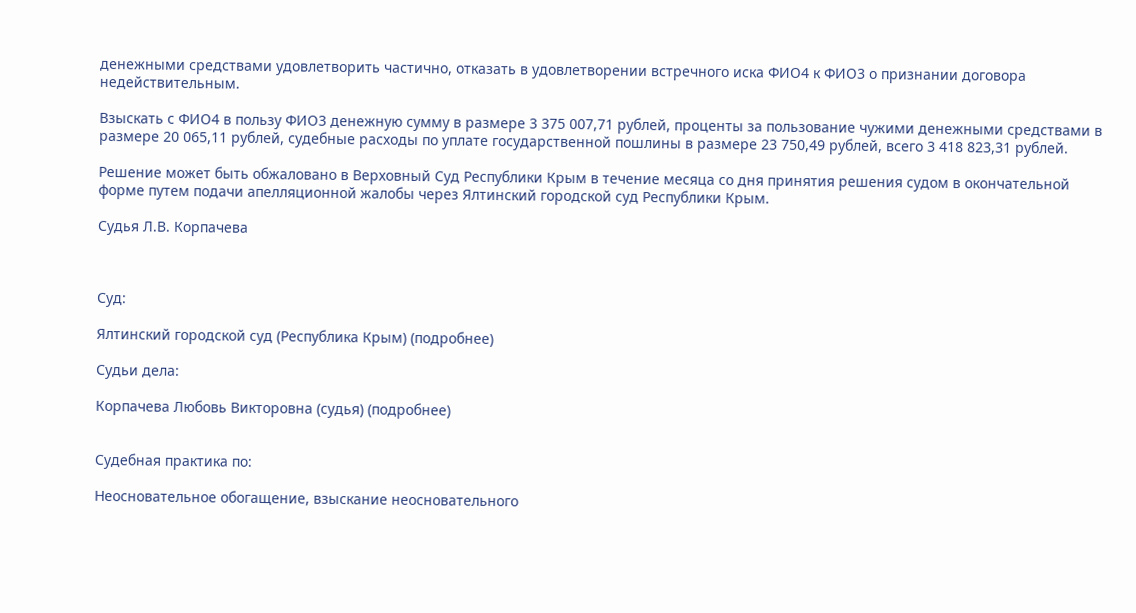денежными средствами удовлетворить частично, отказать в удовлетворении встречного иска ФИО4 к ФИО3 о признании договора недействительным.

Взыскать с ФИО4 в пользу ФИО3 денежную сумму в размере 3 375 007,71 рублей, проценты за пользование чужими денежными средствами в размере 20 065,11 рублей, судебные расходы по уплате государственной пошлины в размере 23 750,49 рублей, всего 3 418 823,31 рублей.

Решение может быть обжаловано в Верховный Суд Республики Крым в течение месяца со дня принятия решения судом в окончательной форме путем подачи апелляционной жалобы через Ялтинский городской суд Республики Крым.

Судья Л.В. Корпачева



Суд:

Ялтинский городской суд (Республика Крым) (подробнее)

Судьи дела:

Корпачева Любовь Викторовна (судья) (подробнее)


Судебная практика по:

Неосновательное обогащение, взыскание неосновательного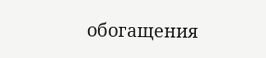обогащения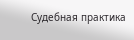Судебная практика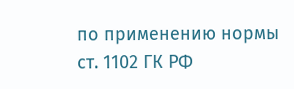по применению нормы ст. 1102 ГК РФ